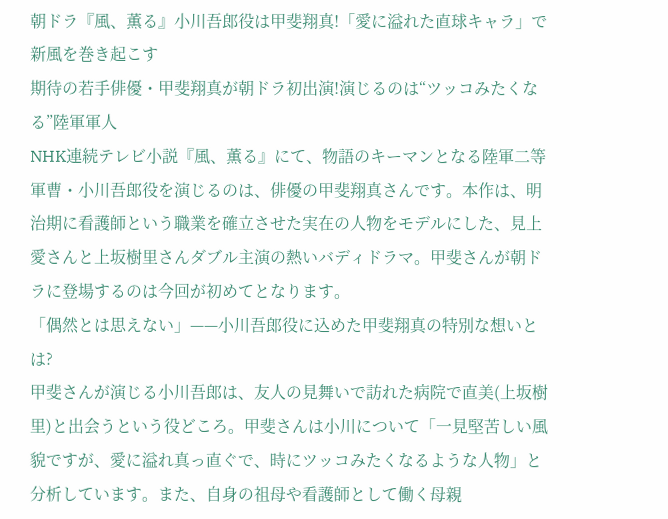朝ドラ『風、薫る』小川吾郎役は甲斐翔真!「愛に溢れた直球キャラ」で新風を巻き起こす
期待の若手俳優・甲斐翔真が朝ドラ初出演!演じるのは“ツッコみたくなる”陸軍軍人
NHK連続テレビ小説『風、薫る』にて、物語のキーマンとなる陸軍二等軍曹・小川吾郎役を演じるのは、俳優の甲斐翔真さんです。本作は、明治期に看護師という職業を確立させた実在の人物をモデルにした、見上愛さんと上坂樹里さんダブル主演の熱いバディドラマ。甲斐さんが朝ドラに登場するのは今回が初めてとなります。
「偶然とは思えない」——小川吾郎役に込めた甲斐翔真の特別な想いとは?
甲斐さんが演じる小川吾郎は、友人の見舞いで訪れた病院で直美(上坂樹里)と出会うという役どころ。甲斐さんは小川について「一見堅苦しい風貌ですが、愛に溢れ真っ直ぐで、時にツッコみたくなるような人物」と分析しています。また、自身の祖母や看護師として働く母親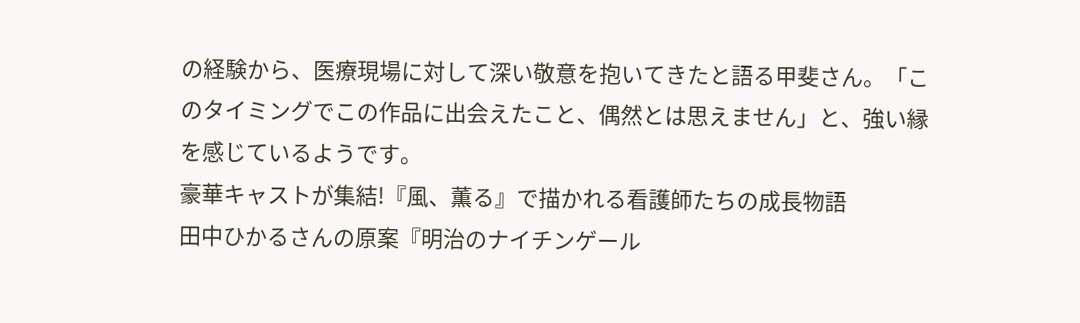の経験から、医療現場に対して深い敬意を抱いてきたと語る甲斐さん。「このタイミングでこの作品に出会えたこと、偶然とは思えません」と、強い縁を感じているようです。
豪華キャストが集結!『風、薫る』で描かれる看護師たちの成長物語
田中ひかるさんの原案『明治のナイチンゲール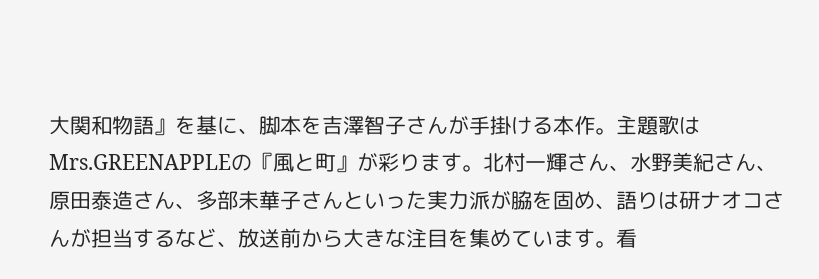大関和物語』を基に、脚本を吉澤智子さんが手掛ける本作。主題歌はMrs.GREENAPPLEの『風と町』が彩ります。北村一輝さん、水野美紀さん、原田泰造さん、多部未華子さんといった実力派が脇を固め、語りは研ナオコさんが担当するなど、放送前から大きな注目を集めています。看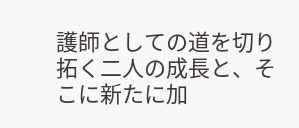護師としての道を切り拓く二人の成長と、そこに新たに加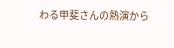わる甲斐さんの熱演から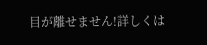目が離せません!詳しくは